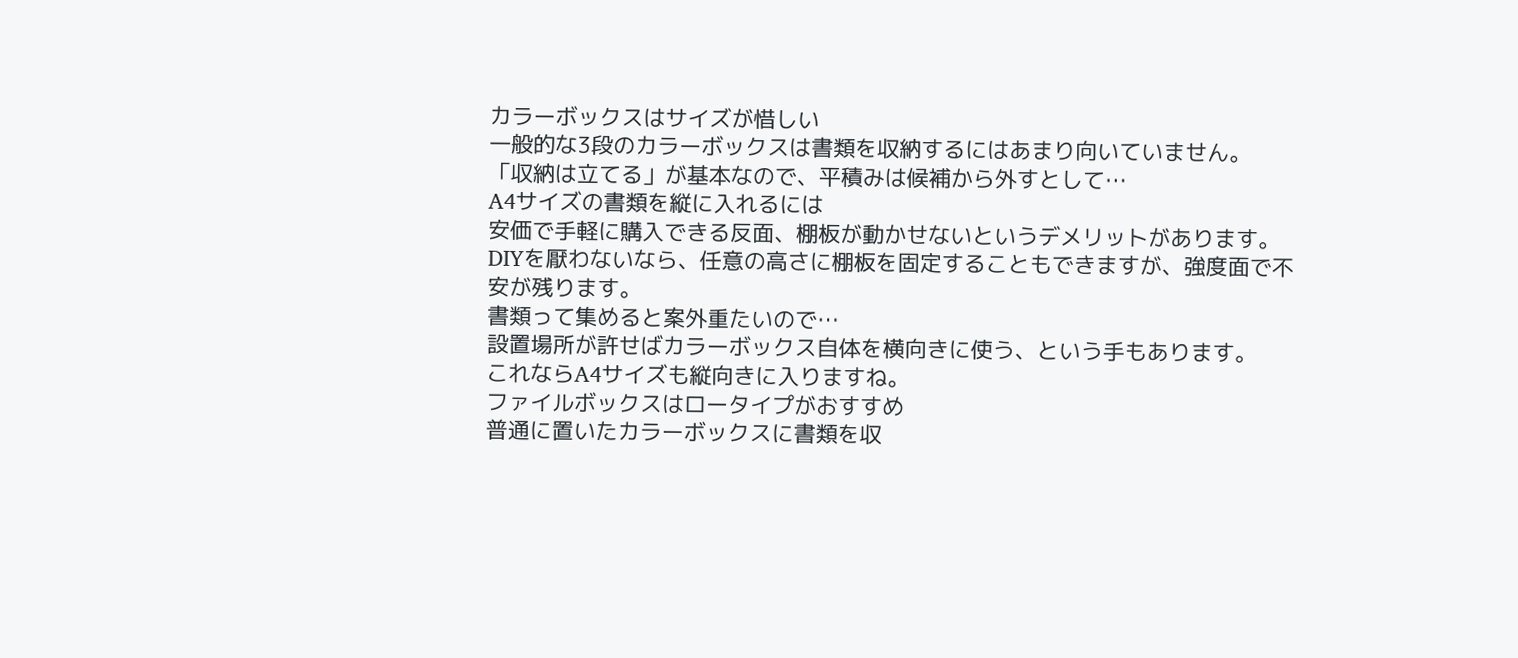カラーボックスはサイズが惜しい
一般的な3段のカラーボックスは書類を収納するにはあまり向いていません。
「収納は立てる」が基本なので、平積みは候補から外すとして…
A4サイズの書類を縦に入れるには
安価で手軽に購入できる反面、棚板が動かせないというデメリットがあります。
DIYを厭わないなら、任意の高さに棚板を固定することもできますが、強度面で不安が残ります。
書類って集めると案外重たいので…
設置場所が許せばカラーボックス自体を横向きに使う、という手もあります。
これならA4サイズも縦向きに入りますね。
ファイルボックスはロータイプがおすすめ
普通に置いたカラーボックスに書類を収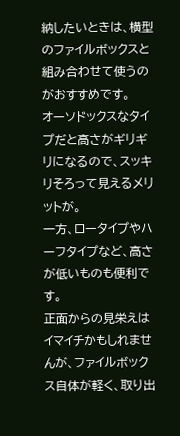納したいときは、横型のファイルボックスと組み合わせて使うのがおすすめです。
オーソドックスなタイプだと高さがギリギリになるので、スッキリそろって見えるメリットが。
一方、ロータイプやハーフタイプなど、高さが低いものも便利です。
正面からの見栄えはイマイチかもしれませんが、ファイルボックス自体が軽く、取り出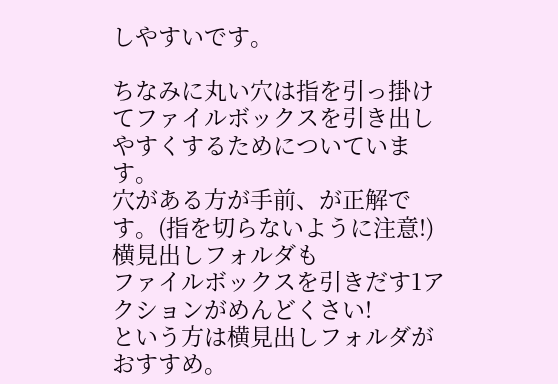しやすいです。

ちなみに丸い穴は指を引っ掛けてファイルボックスを引き出しやすくするためについています。
穴がある方が手前、が正解です。(指を切らないように注意!)
横見出しフォルダも
ファイルボックスを引きだす1アクションがめんどくさい!
という方は横見出しフォルダがおすすめ。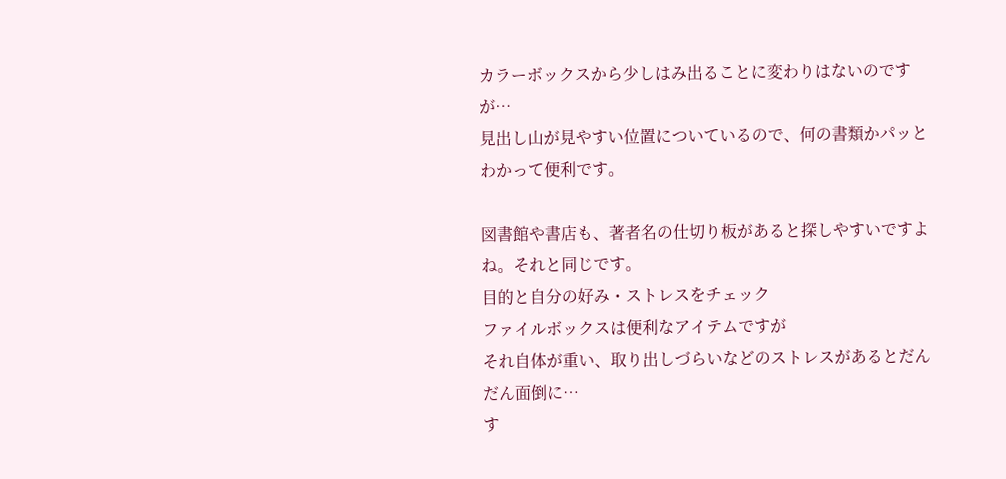カラーボックスから少しはみ出ることに変わりはないのですが…
見出し山が見やすい位置についているので、何の書類かパッとわかって便利です。

図書館や書店も、著者名の仕切り板があると探しやすいですよね。それと同じです。
目的と自分の好み・ストレスをチェック
ファイルボックスは便利なアイテムですが
それ自体が重い、取り出しづらいなどのストレスがあるとだんだん面倒に…
す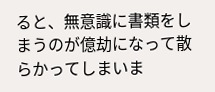ると、無意識に書類をしまうのが億劫になって散らかってしまいま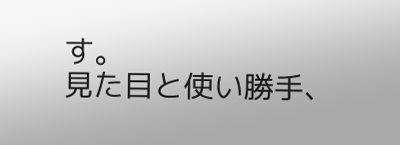す。
見た目と使い勝手、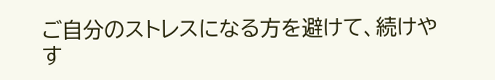ご自分のストレスになる方を避けて、続けやす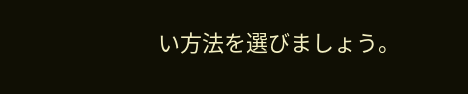い方法を選びましょう。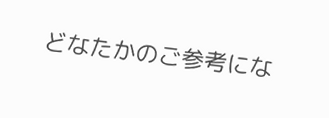どなたかのご参考にな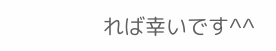れば幸いです^^